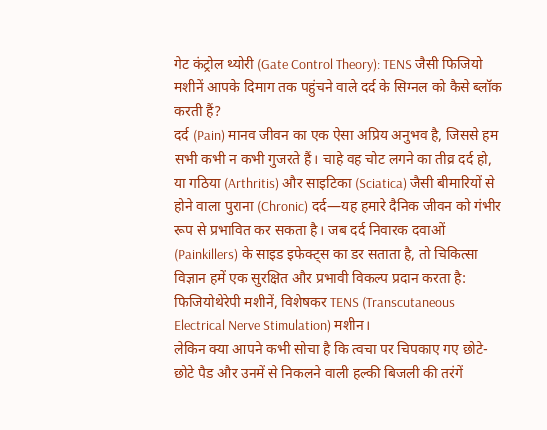गेट कंट्रोल थ्योरी (Gate Control Theory): TENS जैसी फिजियो मशीनें आपके दिमाग तक पहुंचने वाले दर्द के सिग्नल को कैसे ब्लॉक करती हैं?
दर्द (Pain) मानव जीवन का एक ऐसा अप्रिय अनुभव है, जिससे हम सभी कभी न कभी गुजरते हैं। चाहे वह चोट लगने का तीव्र दर्द हो, या गठिया (Arthritis) और साइटिका (Sciatica) जैसी बीमारियों से होने वाला पुराना (Chronic) दर्द—यह हमारे दैनिक जीवन को गंभीर रूप से प्रभावित कर सकता है। जब दर्द निवारक दवाओं (Painkillers) के साइड इफेक्ट्स का डर सताता है, तो चिकित्सा विज्ञान हमें एक सुरक्षित और प्रभावी विकल्प प्रदान करता है: फिजियोथेरेपी मशीनें, विशेषकर TENS (Transcutaneous Electrical Nerve Stimulation) मशीन।
लेकिन क्या आपने कभी सोचा है कि त्वचा पर चिपकाए गए छोटे-छोटे पैड और उनमें से निकलने वाली हल्की बिजली की तरंगें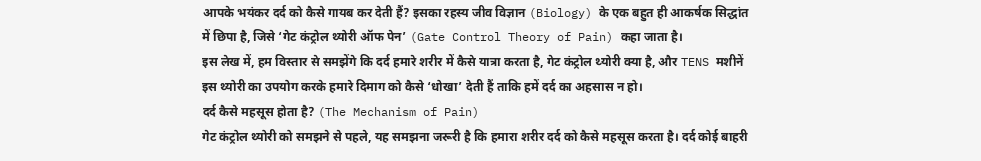आपके भयंकर दर्द को कैसे गायब कर देती हैं? इसका रहस्य जीव विज्ञान (Biology) के एक बहुत ही आकर्षक सिद्धांत में छिपा है, जिसे ‘गेट कंट्रोल थ्योरी ऑफ पेन’ (Gate Control Theory of Pain) कहा जाता है।
इस लेख में, हम विस्तार से समझेंगे कि दर्द हमारे शरीर में कैसे यात्रा करता है, गेट कंट्रोल थ्योरी क्या है, और TENS मशीनें इस थ्योरी का उपयोग करके हमारे दिमाग को कैसे ‘धोखा’ देती हैं ताकि हमें दर्द का अहसास न हो।
दर्द कैसे महसूस होता है? (The Mechanism of Pain)
गेट कंट्रोल थ्योरी को समझने से पहले, यह समझना जरूरी है कि हमारा शरीर दर्द को कैसे महसूस करता है। दर्द कोई बाहरी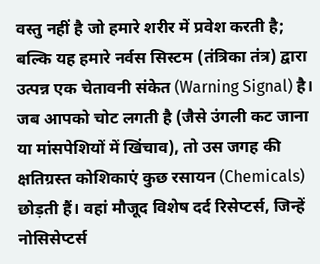वस्तु नहीं है जो हमारे शरीर में प्रवेश करती है; बल्कि यह हमारे नर्वस सिस्टम (तंत्रिका तंत्र) द्वारा उत्पन्न एक चेतावनी संकेत (Warning Signal) है।
जब आपको चोट लगती है (जैसे उंगली कट जाना या मांसपेशियों में खिंचाव), तो उस जगह की क्षतिग्रस्त कोशिकाएं कुछ रसायन (Chemicals) छोड़ती हैं। वहां मौजूद विशेष दर्द रिसेप्टर्स, जिन्हें नोसिसेप्टर्स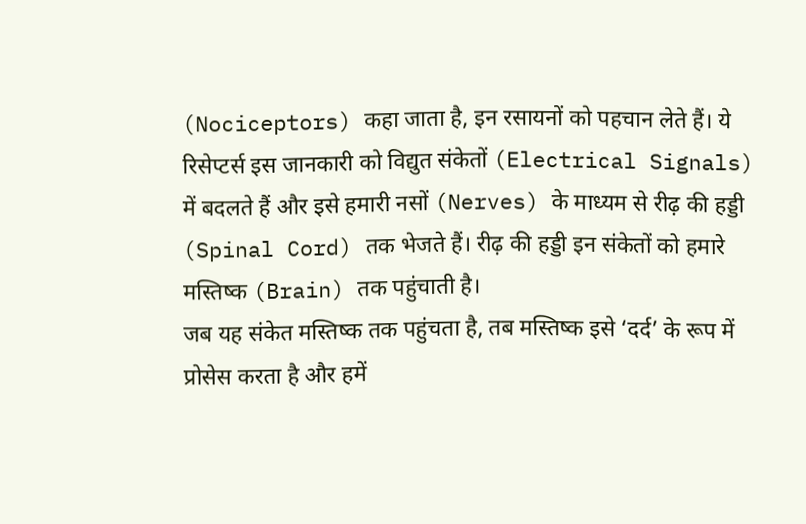(Nociceptors) कहा जाता है, इन रसायनों को पहचान लेते हैं। ये रिसेप्टर्स इस जानकारी को विद्युत संकेतों (Electrical Signals) में बदलते हैं और इसे हमारी नसों (Nerves) के माध्यम से रीढ़ की हड्डी (Spinal Cord) तक भेजते हैं। रीढ़ की हड्डी इन संकेतों को हमारे मस्तिष्क (Brain) तक पहुंचाती है।
जब यह संकेत मस्तिष्क तक पहुंचता है, तब मस्तिष्क इसे ‘दर्द’ के रूप में प्रोसेस करता है और हमें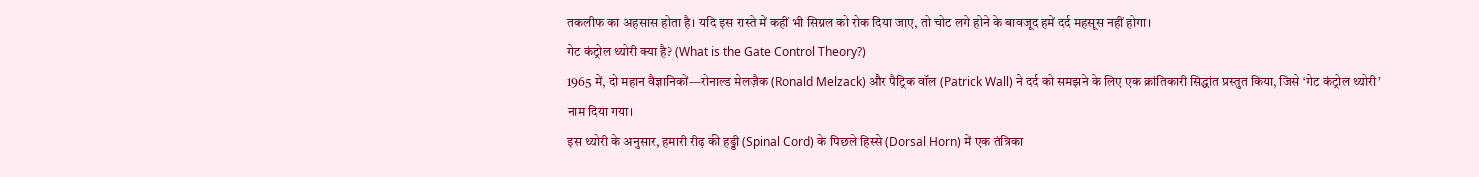तकलीफ का अहसास होता है। यदि इस रास्ते में कहीं भी सिग्नल को रोक दिया जाए, तो चोट लगे होने के बावजूद हमें दर्द महसूस नहीं होगा।
गेट कंट्रोल थ्योरी क्या है? (What is the Gate Control Theory?)
1965 में, दो महान वैज्ञानिकों—रोनाल्ड मेलज़ैक (Ronald Melzack) और पैट्रिक वॉल (Patrick Wall) ने दर्द को समझने के लिए एक क्रांतिकारी सिद्धांत प्रस्तुत किया, जिसे ‘गेट कंट्रोल थ्योरी’ नाम दिया गया।
इस थ्योरी के अनुसार, हमारी रीढ़ की हड्डी (Spinal Cord) के पिछले हिस्से (Dorsal Horn) में एक तंत्रिका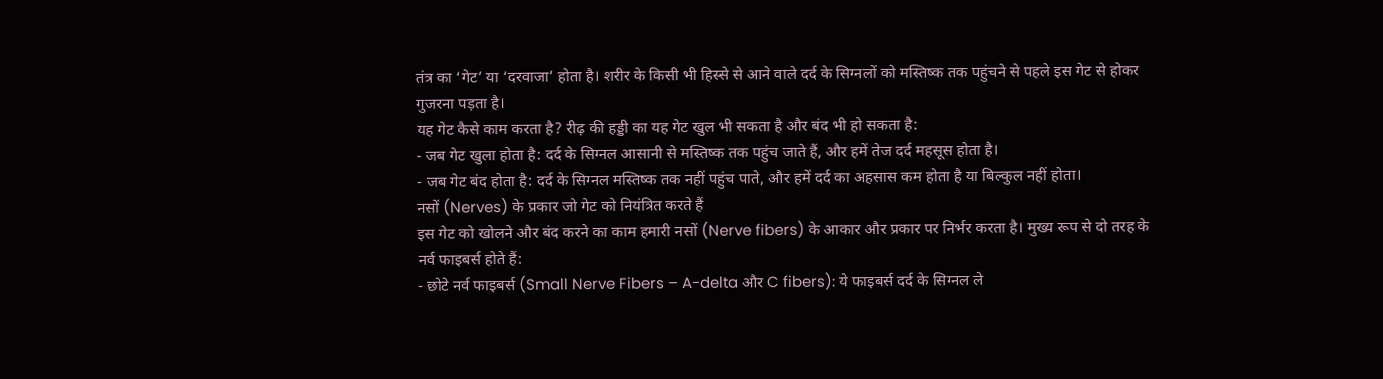तंत्र का ‘गेट’ या ‘दरवाजा’ होता है। शरीर के किसी भी हिस्से से आने वाले दर्द के सिग्नलों को मस्तिष्क तक पहुंचने से पहले इस गेट से होकर गुजरना पड़ता है।
यह गेट कैसे काम करता है? रीढ़ की हड्डी का यह गेट खुल भी सकता है और बंद भी हो सकता है:
- जब गेट खुला होता है: दर्द के सिग्नल आसानी से मस्तिष्क तक पहुंच जाते हैं, और हमें तेज दर्द महसूस होता है।
- जब गेट बंद होता है: दर्द के सिग्नल मस्तिष्क तक नहीं पहुंच पाते, और हमें दर्द का अहसास कम होता है या बिल्कुल नहीं होता।
नसों (Nerves) के प्रकार जो गेट को नियंत्रित करते हैं
इस गेट को खोलने और बंद करने का काम हमारी नसों (Nerve fibers) के आकार और प्रकार पर निर्भर करता है। मुख्य रूप से दो तरह के नर्व फाइबर्स होते हैं:
- छोटे नर्व फाइबर्स (Small Nerve Fibers – A-delta और C fibers): ये फाइबर्स दर्द के सिग्नल ले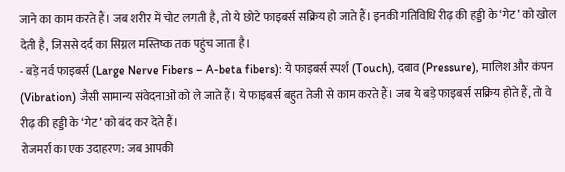जाने का काम करते हैं। जब शरीर में चोट लगती है, तो ये छोटे फाइबर्स सक्रिय हो जाते हैं। इनकी गतिविधि रीढ़ की हड्डी के ‘गेट’ को खोल देती है, जिससे दर्द का सिग्नल मस्तिष्क तक पहुंच जाता है।
- बड़े नर्व फाइबर्स (Large Nerve Fibers – A-beta fibers): ये फाइबर्स स्पर्श (Touch), दबाव (Pressure), मालिश और कंपन (Vibration) जैसी सामान्य संवेदनाओं को ले जाते हैं। ये फाइबर्स बहुत तेजी से काम करते हैं। जब ये बड़े फाइबर्स सक्रिय होते हैं, तो वे रीढ़ की हड्डी के ‘गेट’ को बंद कर देते हैं।
रोजमर्रा का एक उदाहरण: जब आपकी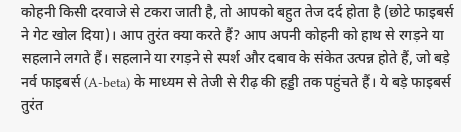कोहनी किसी दरवाजे से टकरा जाती है, तो आपको बहुत तेज दर्द होता है (छोटे फाइबर्स ने गेट खोल दिया)। आप तुरंत क्या करते हैं? आप अपनी कोहनी को हाथ से रगड़ने या सहलाने लगते हैं। सहलाने या रगड़ने से स्पर्श और दबाव के संकेत उत्पन्न होते हैं, जो बड़े नर्व फाइबर्स (A-beta) के माध्यम से तेजी से रीढ़ की हड्डी तक पहुंचते हैं। ये बड़े फाइबर्स तुरंत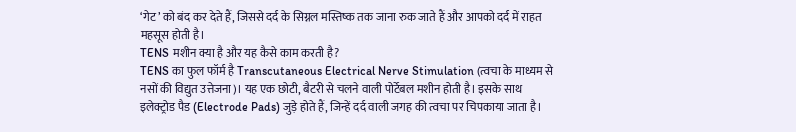‘गेट’ को बंद कर देते हैं, जिससे दर्द के सिग्नल मस्तिष्क तक जाना रुक जाते हैं और आपको दर्द में राहत महसूस होती है।
TENS मशीन क्या है और यह कैसे काम करती है?
TENS का फुल फॉर्म है Transcutaneous Electrical Nerve Stimulation (त्वचा के माध्यम से नसों की विद्युत उत्तेजना)। यह एक छोटी, बैटरी से चलने वाली पोर्टेबल मशीन होती है। इसके साथ इलेक्ट्रोड पैड (Electrode Pads) जुड़े होते हैं, जिन्हें दर्द वाली जगह की त्वचा पर चिपकाया जाता है।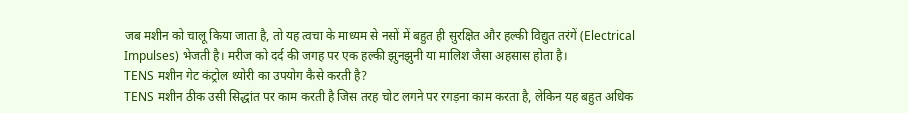जब मशीन को चालू किया जाता है, तो यह त्वचा के माध्यम से नसों में बहुत ही सुरक्षित और हल्की विद्युत तरंगें (Electrical Impulses) भेजती है। मरीज को दर्द की जगह पर एक हल्की झुनझुनी या मालिश जैसा अहसास होता है।
TENS मशीन गेट कंट्रोल थ्योरी का उपयोग कैसे करती है?
TENS मशीन ठीक उसी सिद्धांत पर काम करती है जिस तरह चोट लगने पर रगड़ना काम करता है, लेकिन यह बहुत अधिक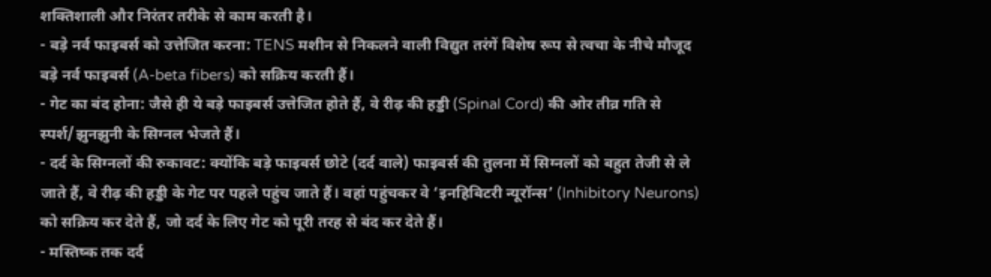शक्तिशाली और निरंतर तरीके से काम करती है।
- बड़े नर्व फाइबर्स को उत्तेजित करना: TENS मशीन से निकलने वाली विद्युत तरंगें विशेष रूप से त्वचा के नीचे मौजूद बड़े नर्व फाइबर्स (A-beta fibers) को सक्रिय करती हैं।
- गेट का बंद होना: जैसे ही ये बड़े फाइबर्स उत्तेजित होते हैं, वे रीढ़ की हड्डी (Spinal Cord) की ओर तीव्र गति से स्पर्श/झुनझुनी के सिग्नल भेजते हैं।
- दर्द के सिग्नलों की रुकावट: क्योंकि बड़े फाइबर्स छोटे (दर्द वाले) फाइबर्स की तुलना में सिग्नलों को बहुत तेजी से ले जाते हैं, वे रीढ़ की हड्डी के गेट पर पहले पहुंच जाते हैं। वहां पहुंचकर वे ‘इनहिबिटरी न्यूरॉन्स’ (Inhibitory Neurons) को सक्रिय कर देते हैं, जो दर्द के लिए गेट को पूरी तरह से बंद कर देते हैं।
- मस्तिष्क तक दर्द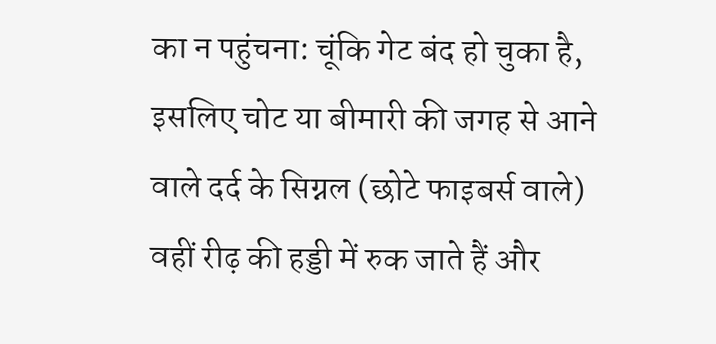का न पहुंचना: चूंकि गेट बंद हो चुका है, इसलिए चोट या बीमारी की जगह से आने वाले दर्द के सिग्नल (छोटे फाइबर्स वाले) वहीं रीढ़ की हड्डी में रुक जाते हैं और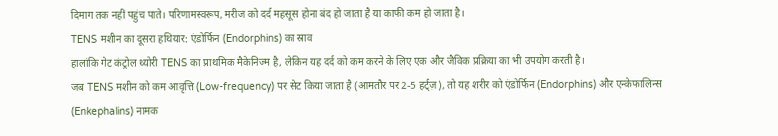दिमाग तक नहीं पहुंच पाते। परिणामस्वरूप, मरीज को दर्द महसूस होना बंद हो जाता है या काफी कम हो जाता है।
TENS मशीन का दूसरा हथियार: एंडोर्फिन (Endorphins) का स्राव
हालांकि गेट कंट्रोल थ्योरी TENS का प्राथमिक मैकेनिज्म है, लेकिन यह दर्द को कम करने के लिए एक और जैविक प्रक्रिया का भी उपयोग करती है।
जब TENS मशीन को कम आवृत्ति (Low-frequency) पर सेट किया जाता है (आमतौर पर 2-5 हर्ट्ज़), तो यह शरीर को एंडोर्फिन (Endorphins) और एन्केफालिन्स (Enkephalins) नामक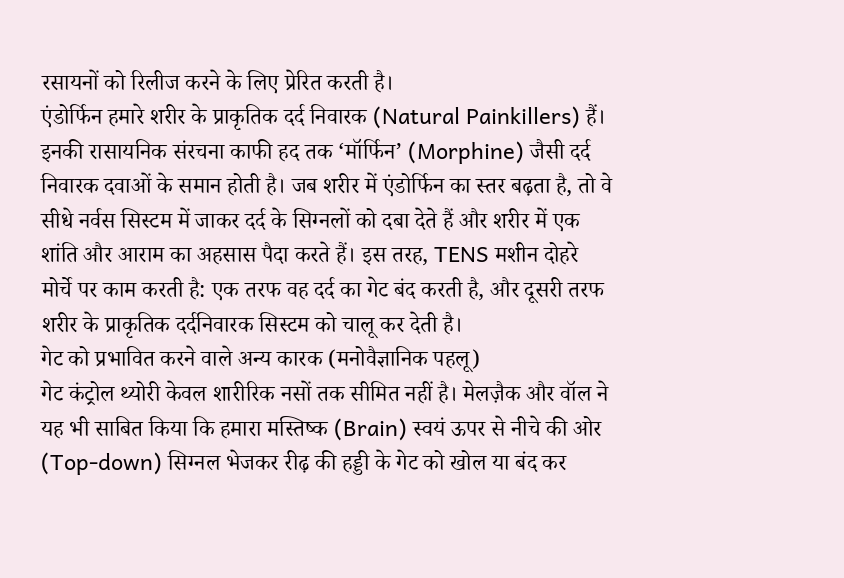रसायनों को रिलीज करने के लिए प्रेरित करती है।
एंडोर्फिन हमारे शरीर के प्राकृतिक दर्द निवारक (Natural Painkillers) हैं। इनकी रासायनिक संरचना काफी हद तक ‘मॉर्फिन’ (Morphine) जैसी दर्द निवारक दवाओं के समान होती है। जब शरीर में एंडोर्फिन का स्तर बढ़ता है, तो वे सीधे नर्वस सिस्टम में जाकर दर्द के सिग्नलों को दबा देते हैं और शरीर में एक शांति और आराम का अहसास पैदा करते हैं। इस तरह, TENS मशीन दोहरे मोर्चे पर काम करती है: एक तरफ वह दर्द का गेट बंद करती है, और दूसरी तरफ शरीर के प्राकृतिक दर्दनिवारक सिस्टम को चालू कर देती है।
गेट को प्रभावित करने वाले अन्य कारक (मनोवैज्ञानिक पहलू)
गेट कंट्रोल थ्योरी केवल शारीरिक नसों तक सीमित नहीं है। मेलज़ैक और वॉल ने यह भी साबित किया कि हमारा मस्तिष्क (Brain) स्वयं ऊपर से नीचे की ओर (Top-down) सिग्नल भेजकर रीढ़ की हड्डी के गेट को खोल या बंद कर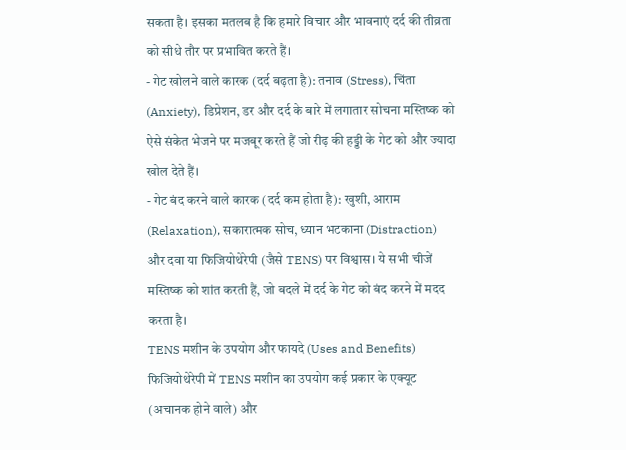सकता है। इसका मतलब है कि हमारे विचार और भावनाएं दर्द की तीव्रता को सीधे तौर पर प्रभावित करते हैं।
- गेट खोलने वाले कारक (दर्द बढ़ता है): तनाव (Stress), चिंता (Anxiety), डिप्रेशन, डर और दर्द के बारे में लगातार सोचना मस्तिष्क को ऐसे संकेत भेजने पर मजबूर करते हैं जो रीढ़ की हड्डी के गेट को और ज्यादा खोल देते हैं।
- गेट बंद करने वाले कारक (दर्द कम होता है): खुशी, आराम (Relaxation), सकारात्मक सोच, ध्यान भटकाना (Distraction) और दवा या फिजियोथेरेपी (जैसे TENS) पर विश्वास। ये सभी चीजें मस्तिष्क को शांत करती हैं, जो बदले में दर्द के गेट को बंद करने में मदद करता है।
TENS मशीन के उपयोग और फायदे (Uses and Benefits)
फिजियोथेरेपी में TENS मशीन का उपयोग कई प्रकार के एक्यूट (अचानक होने वाले) और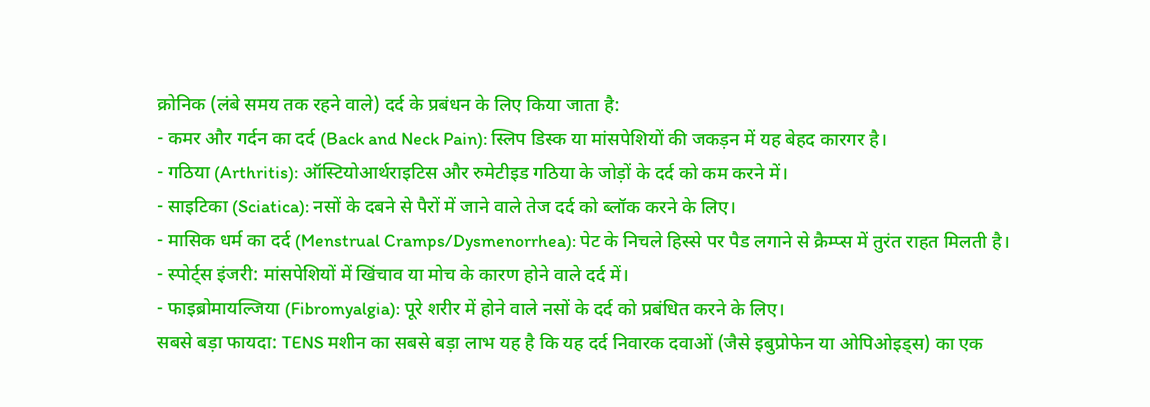क्रोनिक (लंबे समय तक रहने वाले) दर्द के प्रबंधन के लिए किया जाता है:
- कमर और गर्दन का दर्द (Back and Neck Pain): स्लिप डिस्क या मांसपेशियों की जकड़न में यह बेहद कारगर है।
- गठिया (Arthritis): ऑस्टियोआर्थराइटिस और रुमेटीइड गठिया के जोड़ों के दर्द को कम करने में।
- साइटिका (Sciatica): नसों के दबने से पैरों में जाने वाले तेज दर्द को ब्लॉक करने के लिए।
- मासिक धर्म का दर्द (Menstrual Cramps/Dysmenorrhea): पेट के निचले हिस्से पर पैड लगाने से क्रैम्प्स में तुरंत राहत मिलती है।
- स्पोर्ट्स इंजरी: मांसपेशियों में खिंचाव या मोच के कारण होने वाले दर्द में।
- फाइब्रोमायल्जिया (Fibromyalgia): पूरे शरीर में होने वाले नसों के दर्द को प्रबंधित करने के लिए।
सबसे बड़ा फायदा: TENS मशीन का सबसे बड़ा लाभ यह है कि यह दर्द निवारक दवाओं (जैसे इबुप्रोफेन या ओपिओइड्स) का एक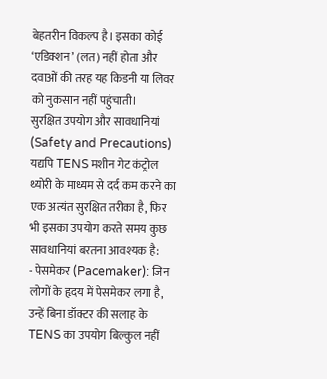बेहतरीन विकल्प है। इसका कोई ‘एडिक्शन’ (लत) नहीं होता और दवाओं की तरह यह किडनी या लिवर को नुकसान नहीं पहुंचाती।
सुरक्षित उपयोग और सावधानियां (Safety and Precautions)
यद्यपि TENS मशीन गेट कंट्रोल थ्योरी के माध्यम से दर्द कम करने का एक अत्यंत सुरक्षित तरीका है, फिर भी इसका उपयोग करते समय कुछ सावधानियां बरतना आवश्यक है:
- पेसमेकर (Pacemaker): जिन लोगों के हृदय में पेसमेकर लगा है, उन्हें बिना डॉक्टर की सलाह के TENS का उपयोग बिल्कुल नहीं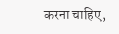करना चाहिए,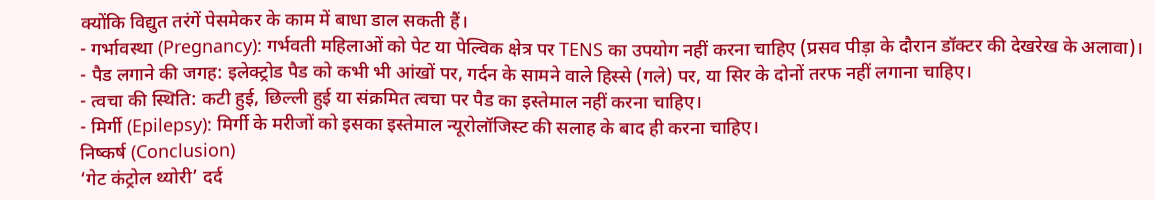क्योंकि विद्युत तरंगें पेसमेकर के काम में बाधा डाल सकती हैं।
- गर्भावस्था (Pregnancy): गर्भवती महिलाओं को पेट या पेल्विक क्षेत्र पर TENS का उपयोग नहीं करना चाहिए (प्रसव पीड़ा के दौरान डॉक्टर की देखरेख के अलावा)।
- पैड लगाने की जगह: इलेक्ट्रोड पैड को कभी भी आंखों पर, गर्दन के सामने वाले हिस्से (गले) पर, या सिर के दोनों तरफ नहीं लगाना चाहिए।
- त्वचा की स्थिति: कटी हुई, छिल्ली हुई या संक्रमित त्वचा पर पैड का इस्तेमाल नहीं करना चाहिए।
- मिर्गी (Epilepsy): मिर्गी के मरीजों को इसका इस्तेमाल न्यूरोलॉजिस्ट की सलाह के बाद ही करना चाहिए।
निष्कर्ष (Conclusion)
‘गेट कंट्रोल थ्योरी’ दर्द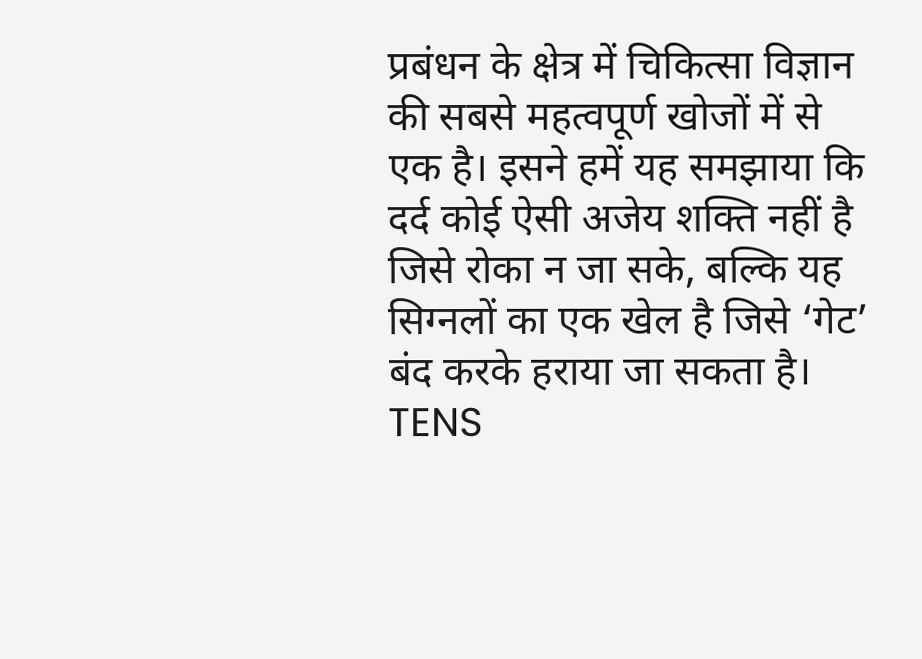प्रबंधन के क्षेत्र में चिकित्सा विज्ञान की सबसे महत्वपूर्ण खोजों में से एक है। इसने हमें यह समझाया कि दर्द कोई ऐसी अजेय शक्ति नहीं है जिसे रोका न जा सके, बल्कि यह सिग्नलों का एक खेल है जिसे ‘गेट’ बंद करके हराया जा सकता है।
TENS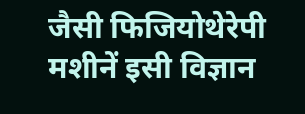जैसी फिजियोथेरेपी मशीनें इसी विज्ञान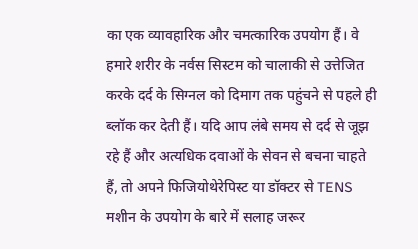का एक व्यावहारिक और चमत्कारिक उपयोग हैं। वे हमारे शरीर के नर्वस सिस्टम को चालाकी से उत्तेजित करके दर्द के सिग्नल को दिमाग तक पहुंचने से पहले ही ब्लॉक कर देती हैं। यदि आप लंबे समय से दर्द से जूझ रहे हैं और अत्यधिक दवाओं के सेवन से बचना चाहते हैं, तो अपने फिजियोथेरेपिस्ट या डॉक्टर से TENS मशीन के उपयोग के बारे में सलाह जरूर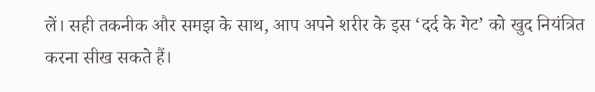लें। सही तकनीक और समझ के साथ, आप अपने शरीर के इस ‘दर्द के गेट’ को खुद नियंत्रित करना सीख सकते हैं।